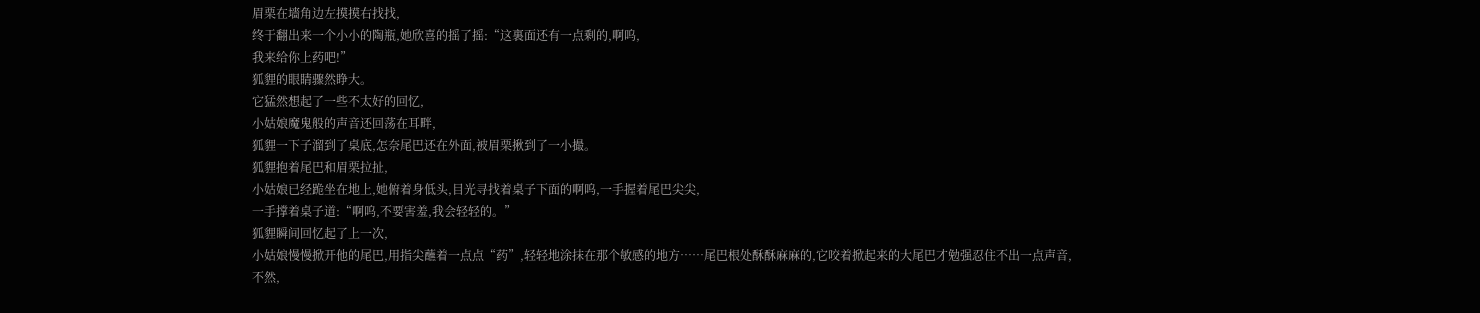眉栗在墻角边左摸摸右找找,
终于翻出来一个小小的陶瓶,她欣喜的摇了摇:“这裏面还有一点剩的,啊呜,
我来给你上药吧!”
狐貍的眼睛骤然睁大。
它猛然想起了一些不太好的回忆,
小姑娘魔鬼般的声音还回荡在耳畔,
狐貍一下子溜到了桌底,怎奈尾巴还在外面,被眉栗揪到了一小撮。
狐貍抱着尾巴和眉栗拉扯,
小姑娘已经跪坐在地上,她俯着身低头,目光寻找着桌子下面的啊呜,一手握着尾巴尖尖,
一手撑着桌子道:“啊呜,不要害羞,我会轻轻的。”
狐貍瞬间回忆起了上一次,
小姑娘慢慢掀开他的尾巴,用指尖蘸着一点点“药”,轻轻地涂抹在那个敏感的地方……尾巴根处酥酥麻麻的,它咬着掀起来的大尾巴才勉强忍住不出一点声音,
不然,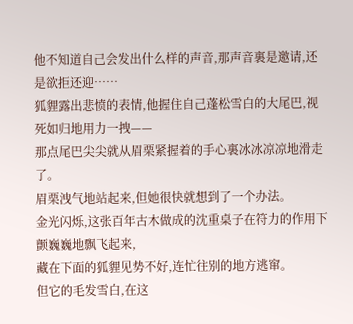他不知道自己会发出什么样的声音,那声音裏是邀请,还是欲拒还迎……
狐貍露出悲愤的表情,他握住自己蓬松雪白的大尾巴,视死如归地用力一拽——
那点尾巴尖尖就从眉栗紧握着的手心裏冰冰凉凉地滑走了。
眉栗洩气地站起来,但她很快就想到了一个办法。
金光闪烁,这张百年古木做成的沈重桌子在符力的作用下颤巍巍地飘飞起来,
藏在下面的狐貍见势不好,连忙往别的地方逃窜。
但它的毛发雪白,在这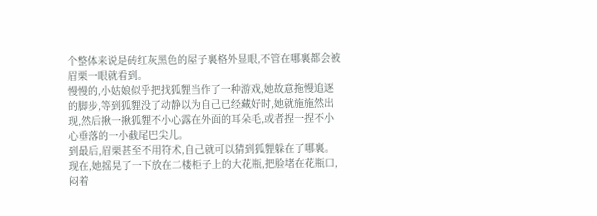个整体来说是砖红灰黑色的屋子裏格外显眼,不管在哪裏都会被眉栗一眼就看到。
慢慢的,小姑娘似乎把找狐貍当作了一种游戏,她故意拖慢追逐的脚步,等到狐貍没了动静以为自己已经藏好时,她就施施然出现,然后揪一揪狐貍不小心露在外面的耳朵毛,或者捏一捏不小心垂落的一小截尾巴尖儿。
到最后,眉栗甚至不用符术,自己就可以猜到狐貍躲在了哪裏。
现在,她摇晃了一下放在二楼柜子上的大花瓶,把脸堵在花瓶口,闷着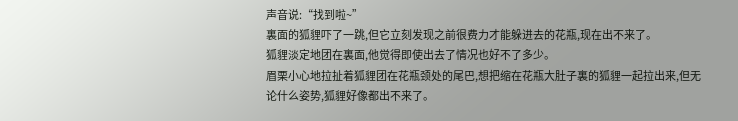声音说:“找到啦~”
裏面的狐貍吓了一跳,但它立刻发现之前很费力才能躲进去的花瓶,现在出不来了。
狐貍淡定地团在裏面,他觉得即使出去了情况也好不了多少。
眉栗小心地拉扯着狐貍团在花瓶颈处的尾巴,想把缩在花瓶大肚子裏的狐貍一起拉出来,但无论什么姿势,狐貍好像都出不来了。